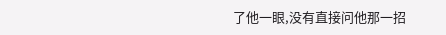了他一眼,没有直接问他那一招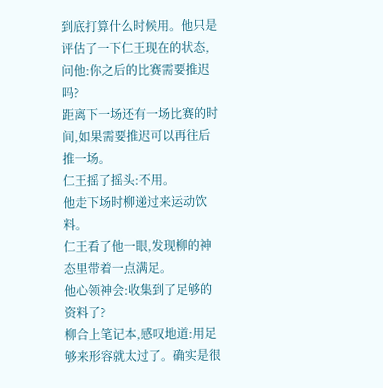到底打算什么时候用。他只是评估了一下仁王现在的状态,问他:你之后的比赛需要推迟吗?
距离下一场还有一场比赛的时间,如果需要推迟可以再往后推一场。
仁王摇了摇头:不用。
他走下场时柳递过来运动饮料。
仁王看了他一眼,发现柳的神态里带着一点满足。
他心领神会:收集到了足够的资料了?
柳合上笔记本,感叹地道:用足够来形容就太过了。确实是很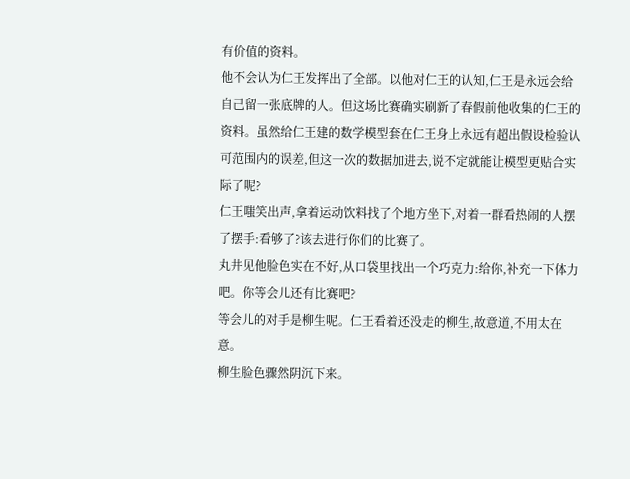有价值的资料。
他不会认为仁王发挥出了全部。以他对仁王的认知,仁王是永远会给自己留一张底牌的人。但这场比赛确实刷新了春假前他收集的仁王的资料。虽然给仁王建的数学模型套在仁王身上永远有超出假设检验认可范围内的误差,但这一次的数据加进去,说不定就能让模型更贴合实际了呢?
仁王嗤笑出声,拿着运动饮料找了个地方坐下,对着一群看热闹的人摆了摆手:看够了?该去进行你们的比赛了。
丸井见他脸色实在不好,从口袋里找出一个巧克力:给你,补充一下体力吧。你等会儿还有比赛吧?
等会儿的对手是柳生呢。仁王看着还没走的柳生,故意道,不用太在意。
柳生脸色骤然阴沉下来。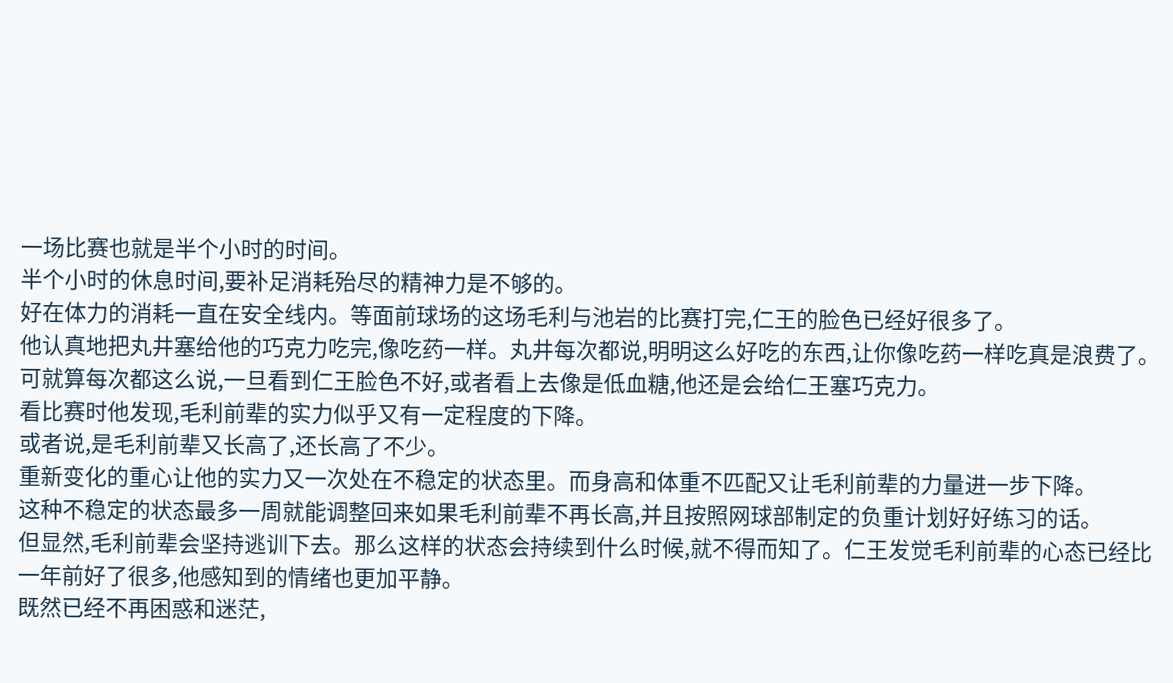一场比赛也就是半个小时的时间。
半个小时的休息时间,要补足消耗殆尽的精神力是不够的。
好在体力的消耗一直在安全线内。等面前球场的这场毛利与池岩的比赛打完,仁王的脸色已经好很多了。
他认真地把丸井塞给他的巧克力吃完,像吃药一样。丸井每次都说,明明这么好吃的东西,让你像吃药一样吃真是浪费了。可就算每次都这么说,一旦看到仁王脸色不好,或者看上去像是低血糖,他还是会给仁王塞巧克力。
看比赛时他发现,毛利前辈的实力似乎又有一定程度的下降。
或者说,是毛利前辈又长高了,还长高了不少。
重新变化的重心让他的实力又一次处在不稳定的状态里。而身高和体重不匹配又让毛利前辈的力量进一步下降。
这种不稳定的状态最多一周就能调整回来如果毛利前辈不再长高,并且按照网球部制定的负重计划好好练习的话。
但显然,毛利前辈会坚持逃训下去。那么这样的状态会持续到什么时候,就不得而知了。仁王发觉毛利前辈的心态已经比一年前好了很多,他感知到的情绪也更加平静。
既然已经不再困惑和迷茫,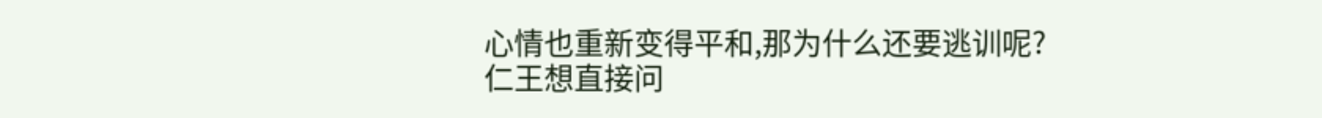心情也重新变得平和,那为什么还要逃训呢?
仁王想直接问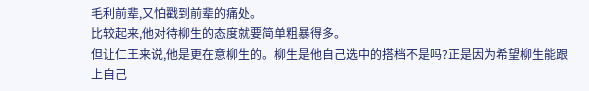毛利前辈,又怕戳到前辈的痛处。
比较起来,他对待柳生的态度就要简单粗暴得多。
但让仁王来说,他是更在意柳生的。柳生是他自己选中的搭档不是吗?正是因为希望柳生能跟上自己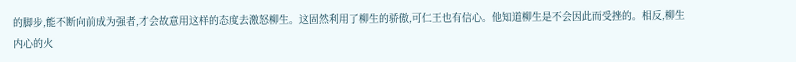的脚步,能不断向前成为强者,才会故意用这样的态度去激怒柳生。这固然利用了柳生的骄傲,可仁王也有信心。他知道柳生是不会因此而受挫的。相反,柳生内心的火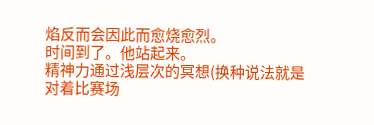焰反而会因此而愈烧愈烈。
时间到了。他站起来。
精神力通过浅层次的冥想(换种说法就是对着比赛场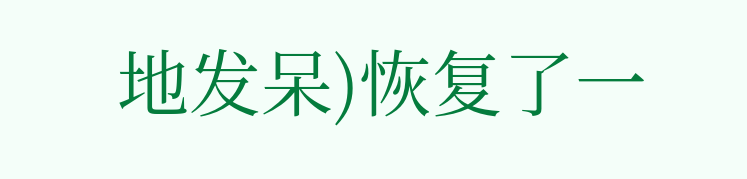地发呆)恢复了一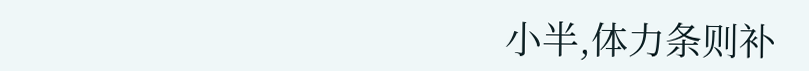小半,体力条则补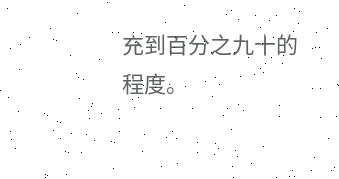充到百分之九十的程度。